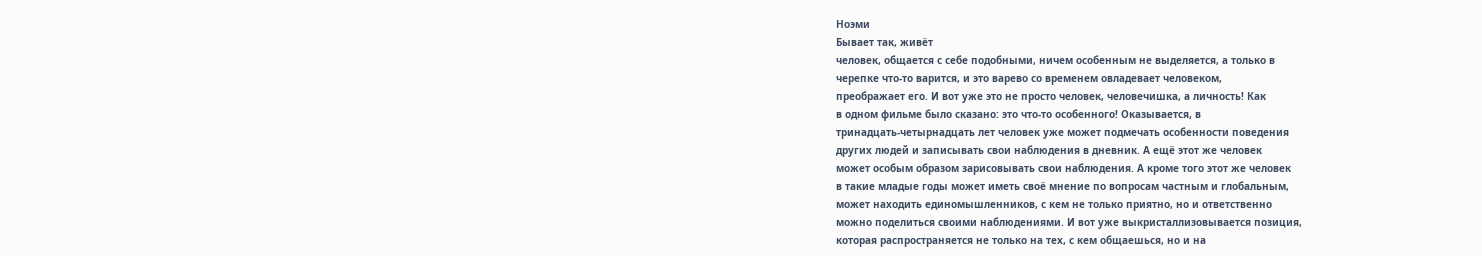Ноэми
Бывает так, живёт
человек, общается с себе подобными, ничем особенным не выделяется, а только в
черепке что-то варится, и это варево со временем овладевает человеком,
преображает его. И вот уже это не просто человек, человечишка, а личность! Как
в одном фильме было сказано: это что-то особенного! Оказывается, в
тринадцать-четырнадцать лет человек уже может подмечать особенности поведения
других людей и записывать свои наблюдения в дневник. А ещё этот же человек
может особым образом зарисовывать свои наблюдения. А кроме того этот же человек
в такие младые годы может иметь своё мнение по вопросам частным и глобальным,
может находить единомышленников, с кем не только приятно, но и ответственно
можно поделиться своими наблюдениями. И вот уже выкристаллизовывается позиция,
которая распространяется не только на тех, с кем общаешься, но и на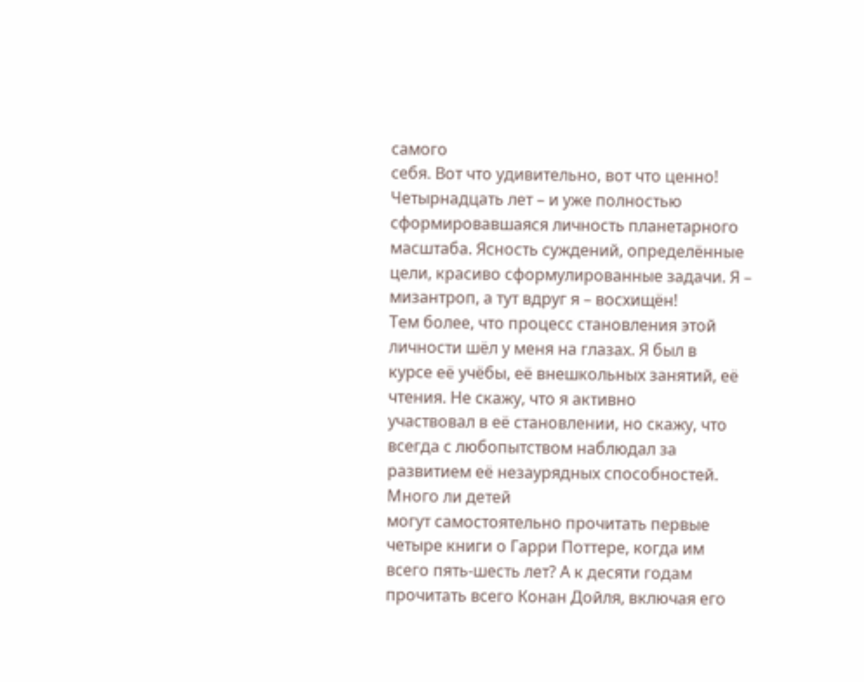самого
себя. Вот что удивительно, вот что ценно! Четырнадцать лет – и уже полностью
сформировавшаяся личность планетарного масштаба. Ясность суждений, определённые
цели, красиво сформулированные задачи. Я – мизантроп, а тут вдруг я – восхищён!
Тем более, что процесс становления этой личности шёл у меня на глазах. Я был в
курсе её учёбы, её внешкольных занятий, её чтения. Не скажу, что я активно
участвовал в её становлении, но скажу, что всегда с любопытством наблюдал за
развитием её незаурядных способностей.
Много ли детей
могут самостоятельно прочитать первые четыре книги о Гарри Поттере, когда им
всего пять-шесть лет? А к десяти годам прочитать всего Конан Дойля, включая его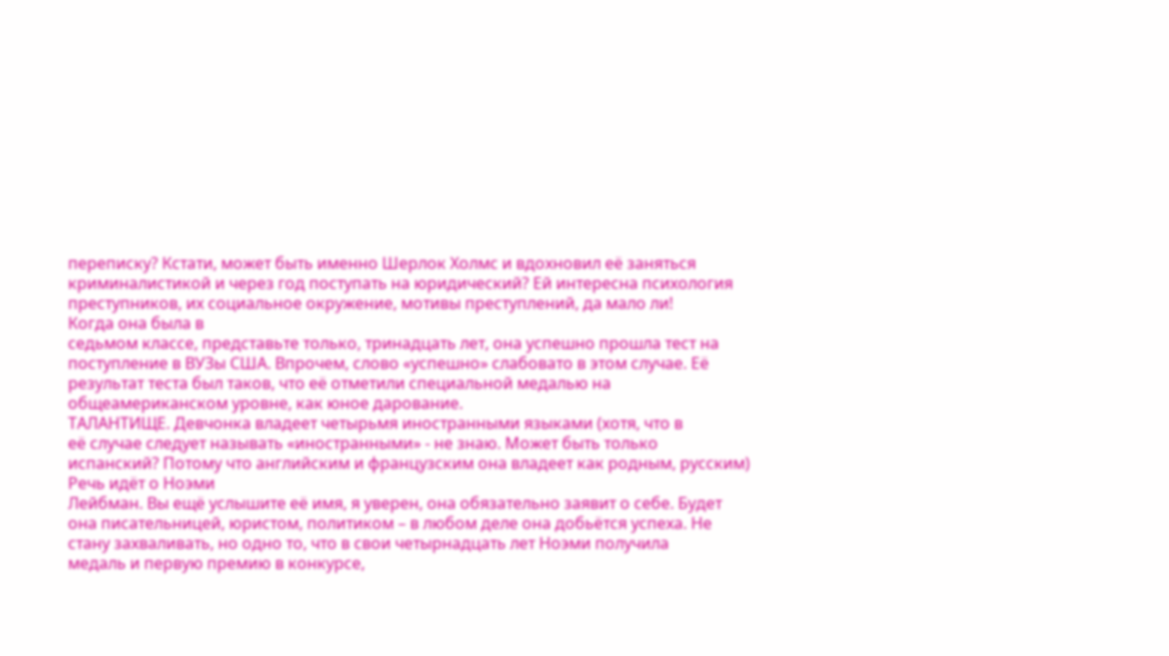переписку? Кстати, может быть именно Шерлок Холмс и вдохновил её заняться
криминалистикой и через год поступать на юридический? Ей интересна психология
преступников, их социальное окружение, мотивы преступлений, да мало ли!
Когда она была в
седьмом классе, представьте только, тринадцать лет, она успешно прошла тест на
поступление в ВУЗы США. Впрочем, слово «успешно» слабовато в этом случае. Её
результат теста был таков, что её отметили специальной медалью на
общеамериканском уровне, как юное дарование.
ТАЛАНТИЩЕ. Девчонка владеет четырьмя иностранными языками (хотя, что в
её случае следует называть «иностранными» - не знаю. Может быть только
испанский? Потому что английским и французским она владеет как родным, русским)
Речь идёт о Ноэми
Лейбман. Вы ещё услышите её имя, я уверен, она обязательно заявит о себе. Будет
она писательницей, юристом, политиком – в любом деле она добьётся успеха. Не
стану захваливать, но одно то, что в свои четырнадцать лет Ноэми получила
медаль и первую премию в конкурсе,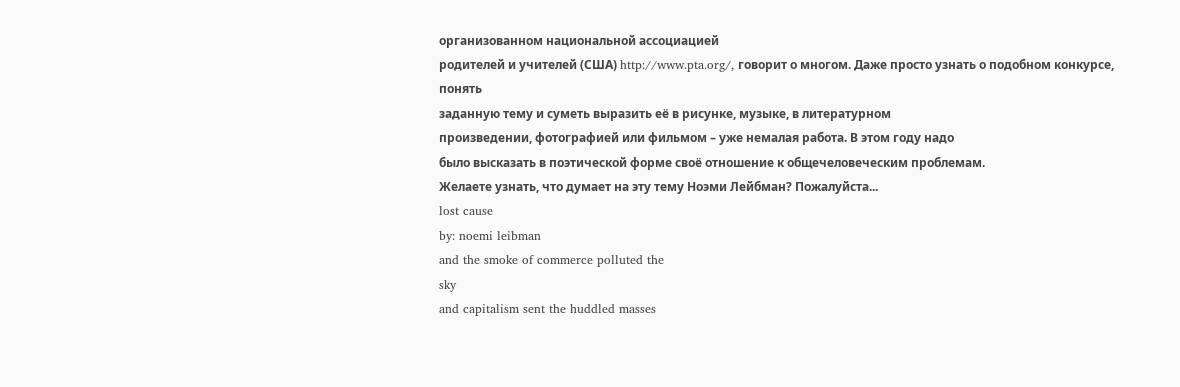организованном национальной ассоциацией
родителей и учителей (США) http://www.pta.org/, говорит о многом. Даже просто узнать о подобном конкурсе, понять
заданную тему и суметь выразить её в рисунке, музыке, в литературном
произведении, фотографией или фильмом – уже немалая работа. В этом году надо
было высказать в поэтической форме своё отношение к общечеловеческим проблемам.
Желаете узнать, что думает на эту тему Ноэми Лейбман? Пожалуйста...
lost cause
by: noemi leibman
and the smoke of commerce polluted the
sky
and capitalism sent the huddled masses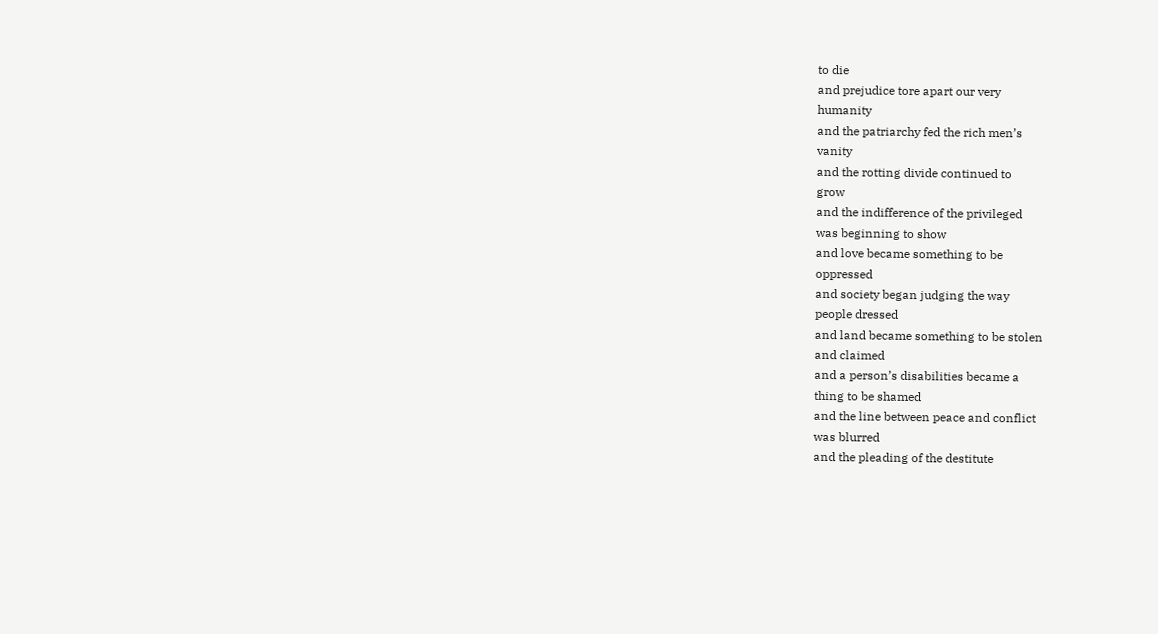to die
and prejudice tore apart our very
humanity
and the patriarchy fed the rich men’s
vanity
and the rotting divide continued to
grow
and the indifference of the privileged
was beginning to show
and love became something to be
oppressed
and society began judging the way
people dressed
and land became something to be stolen
and claimed
and a person’s disabilities became a
thing to be shamed
and the line between peace and conflict
was blurred
and the pleading of the destitute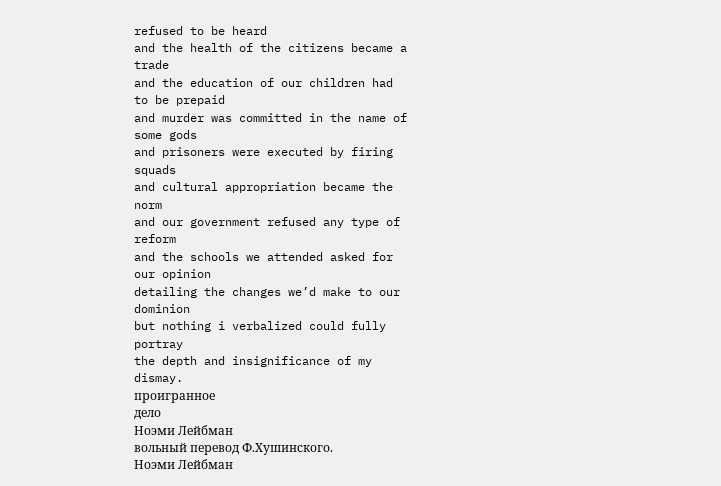refused to be heard
and the health of the citizens became a
trade
and the education of our children had
to be prepaid
and murder was committed in the name of
some gods
and prisoners were executed by firing
squads
and cultural appropriation became the
norm
and our government refused any type of
reform
and the schools we attended asked for
our opinion
detailing the changes we’d make to our
dominion
but nothing i verbalized could fully
portray
the depth and insignificance of my
dismay.
проигранное
дело
Ноэми Лейбман
вольный перевод Ф.Хушинского.
Ноэми Лейбман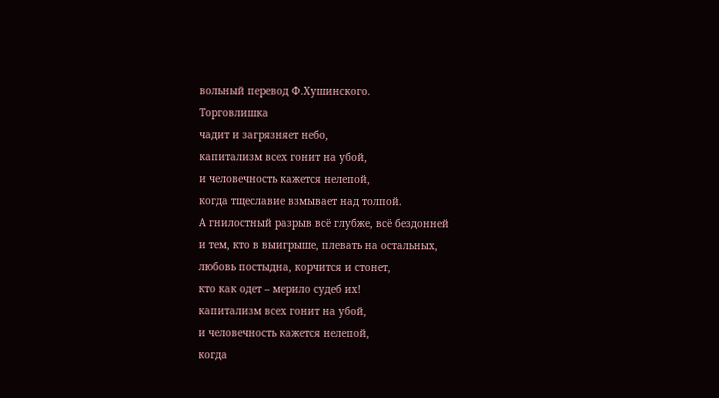вольный перевод Ф.Хушинского.
Торговлишка
чадит и загрязняет небо,
капитализм всех гонит на убой,
и человечность кажется нелепой,
когда тщеславие взмывает над толпой.
А гнилостный разрыв всё глубже, всё бездонней
и тем, кто в выигрыше, плевать на остальных,
любовь постыдна, корчится и стонет,
кто как одет – мерило судеб их!
капитализм всех гонит на убой,
и человечность кажется нелепой,
когда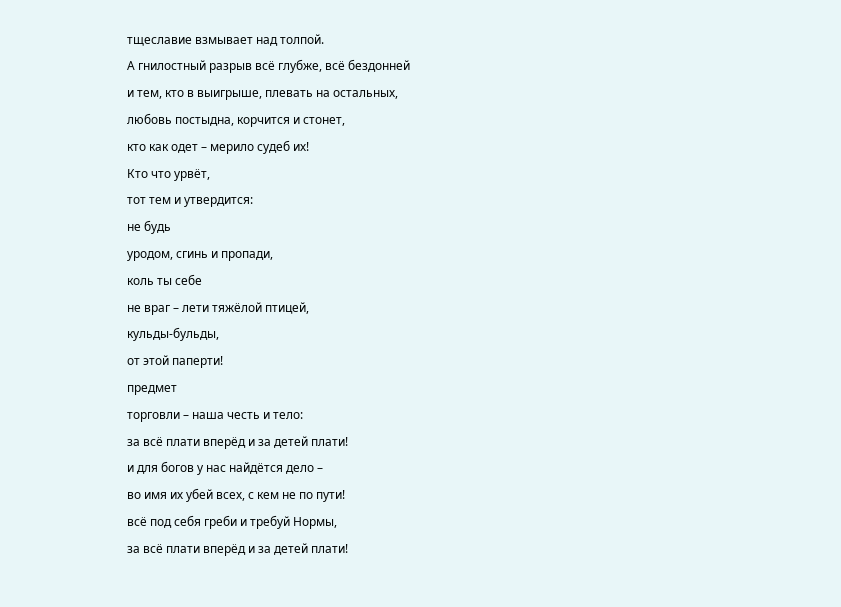тщеславие взмывает над толпой.
А гнилостный разрыв всё глубже, всё бездонней
и тем, кто в выигрыше, плевать на остальных,
любовь постыдна, корчится и стонет,
кто как одет – мерило судеб их!
Кто что урвёт,
тот тем и утвердится:
не будь
уродом, сгинь и пропади,
коль ты себе
не враг – лети тяжёлой птицей,
кульды-бульды,
от этой паперти!
предмет
торговли – наша честь и тело:
за всё плати вперёд и за детей плати!
и для богов у нас найдётся дело –
во имя их убей всех, с кем не по пути!
всё под себя греби и требуй Нормы,
за всё плати вперёд и за детей плати!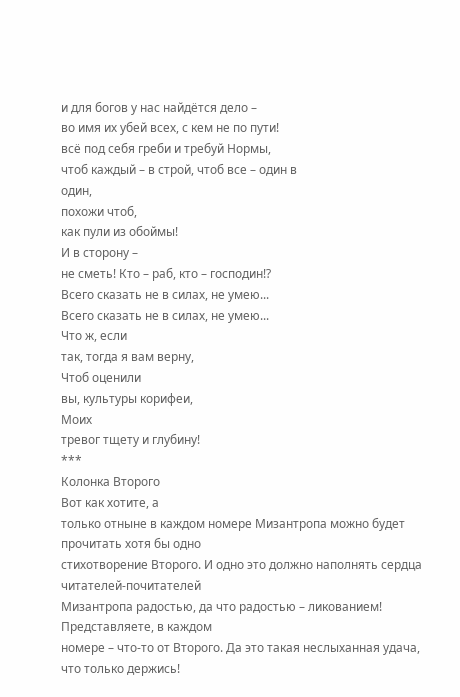и для богов у нас найдётся дело –
во имя их убей всех, с кем не по пути!
всё под себя греби и требуй Нормы,
чтоб каждый – в строй, чтоб все – один в
один,
похожи чтоб,
как пули из обоймы!
И в сторону –
не сметь! Кто – раб, кто – господин!?
Всего сказать не в силах, не умею...
Всего сказать не в силах, не умею...
Что ж, если
так, тогда я вам верну,
Чтоб оценили
вы, культуры корифеи,
Моих
тревог тщету и глубину!
***
Колонка Второго
Вот как хотите, а
только отныне в каждом номере Мизантропа можно будет прочитать хотя бы одно
стихотворение Второго. И одно это должно наполнять сердца читателей-почитателей
Мизантропа радостью, да что радостью – ликованием! Представляете, в каждом
номере – что-то от Второго. Да это такая неслыханная удача, что только держись!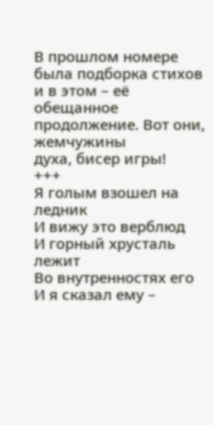В прошлом номере
была подборка стихов и в этом – её обещанное продолжение. Вот они, жемчужины
духа, бисер игры!
+++
Я голым взошел на ледник
И вижу это верблюд
И горный хрусталь лежит
Во внутренностях его
И я сказал ему –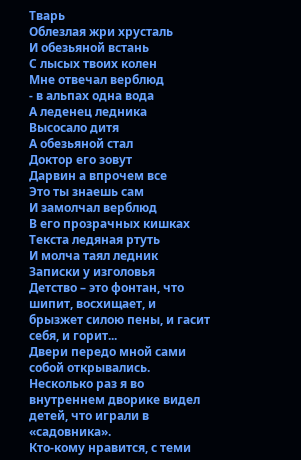Тварь
Облезлая жри хрусталь
И обезьяной встань
С лысых твоих колен
Мне отвечал верблюд
- в альпах одна вода
А леденец ледника
Высосало дитя
А обезьяной стал
Доктор его зовут
Дарвин а впрочем все
Это ты знаешь сам
И замолчал верблюд
В его прозрачных кишках
Текста ледяная ртуть
И молча таял ледник
Записки у изголовья
Детство – это фонтан, что шипит, восхищает, и
брызжет силою пены, и гасит себя, и горит...
Двери передо мной сами собой открывались.
Несколько раз я во внутреннем дворике видел детей, что играли в «садовника».
Кто-кому нравится, с теми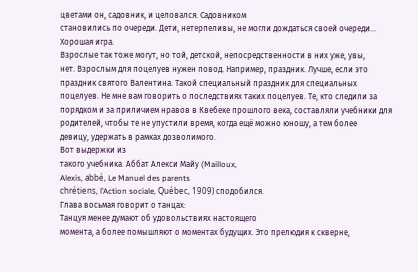цветами он, садовник, и целовался. Садовником
становились по очереди. Дети, нетерпеливы, не могли дождаться своей очереди...
Хорошая игра.
Взрослые так тоже могут, но той, детской, непосредственности в них уже, увы,
нет. Взрослым для поцелуев нужен повод. Например, праздник. Лучше, если это
праздник святого Валентина. Такой специальный праздник для специальных
поцелуев. Не мне вам говорить о последствиях таких поцелуев. Те, кто следили за
порядком и за приличием нравов в Квебеке прошлого века, составляли учебники для
родителей, чтобы те не упустили время, когда ещё можно юношу, а тем более
девицу, удержать в рамках дозволимого.
Вот выдержки из
такого учебника. Аббат Алекси Майу (Mailloux,
Alexis, abbé, Le Manuel des parents
chrétiens, l’Action sociale, Québec, 1909) сподобился.
Глава восьмая говорит о танцах:
Танцуя менее думают об удовольствиях настоящего
момента, а более помышляют о моментах будущих. Это прелюдия к скверне,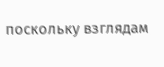поскольку взглядам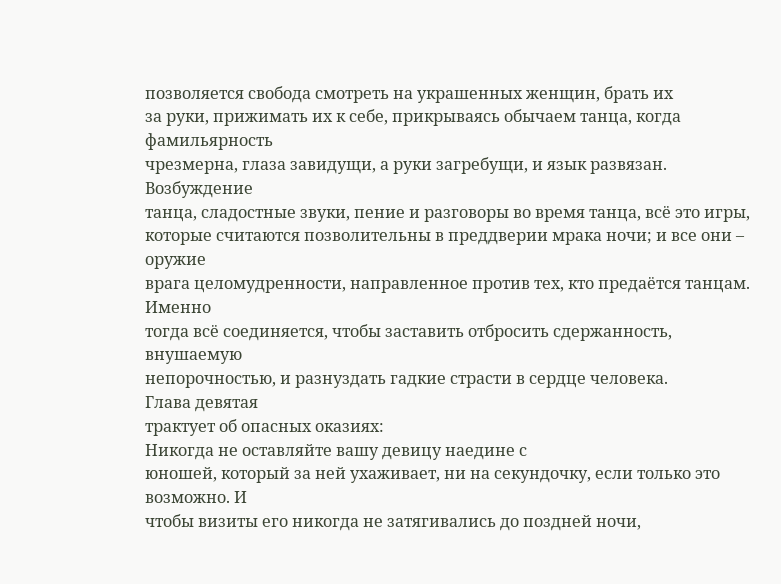позволяется свобода смотреть на украшенных женщин, брать их
за руки, прижимать их к себе, прикрываясь обычаем танца, когда фамильярность
чрезмерна, глаза завидущи, а руки загребущи, и язык развязан. Возбуждение
танца, сладостные звуки, пение и разговоры во время танца, всё это игры,
которые считаются позволительны в преддверии мрака ночи; и все они – оружие
врага целомудренности, направленное против тех, кто предаётся танцам. Именно
тогда всё соединяется, чтобы заставить отбросить сдержанность, внушаемую
непорочностью, и разнуздать гадкие страсти в сердце человека.
Глава девятая
трактует об опасных оказиях:
Никогда не оставляйте вашу девицу наедине с
юношей, который за ней ухаживает, ни на секундочку, если только это возможно. И
чтобы визиты его никогда не затягивались до поздней ночи,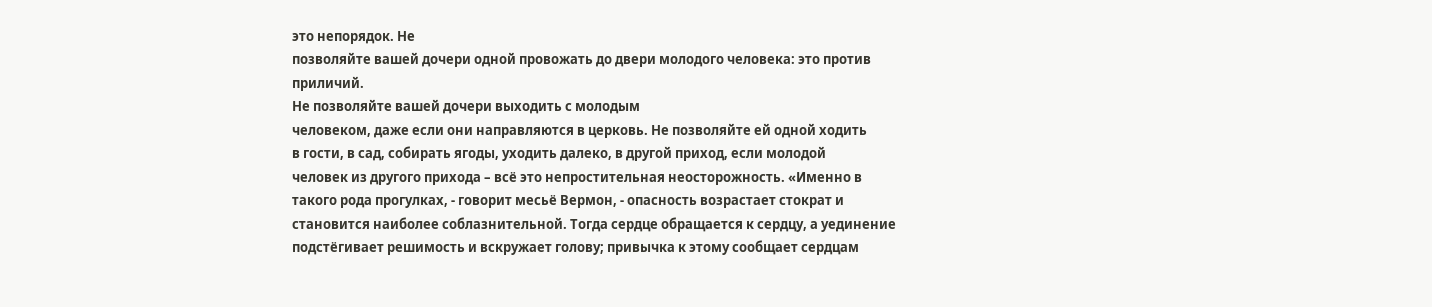это непорядок. Не
позволяйте вашей дочери одной провожать до двери молодого человека: это против
приличий.
Не позволяйте вашей дочери выходить с молодым
человеком, даже если они направляются в церковь. Не позволяйте ей одной ходить
в гости, в сад, собирать ягоды, уходить далеко, в другой приход, если молодой
человек из другого прихода – всё это непростительная неосторожность. «Именно в
такого рода прогулках, - говорит месьё Вермон, - опасность возрастает стократ и
становится наиболее соблазнительной. Тогда сердце обращается к сердцу, а уединение
подстёгивает решимость и вскружает голову; привычка к этому сообщает сердцам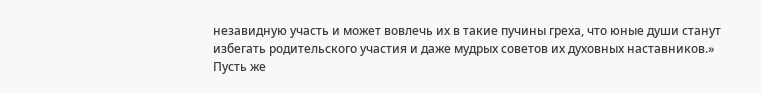незавидную участь и может вовлечь их в такие пучины греха, что юные души станут
избегать родительского участия и даже мудрых советов их духовных наставников.»
Пусть же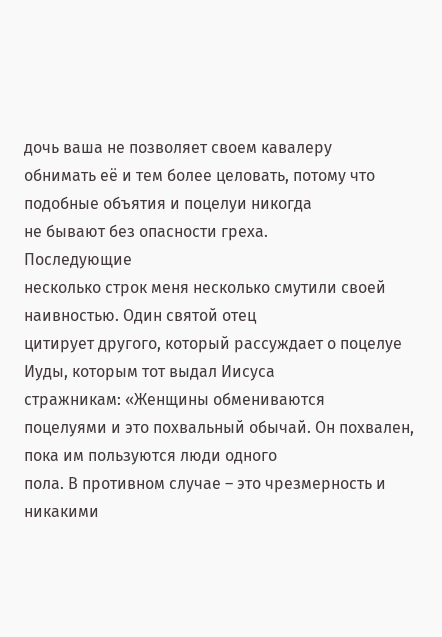дочь ваша не позволяет своем кавалеру
обнимать её и тем более целовать, потому что подобные объятия и поцелуи никогда
не бывают без опасности греха.
Последующие
несколько строк меня несколько смутили своей наивностью. Один святой отец
цитирует другого, который рассуждает о поцелуе Иуды, которым тот выдал Иисуса
стражникам: «Женщины обмениваются
поцелуями и это похвальный обычай. Он похвален, пока им пользуются люди одного
пола. В противном случае – это чрезмерность и никакими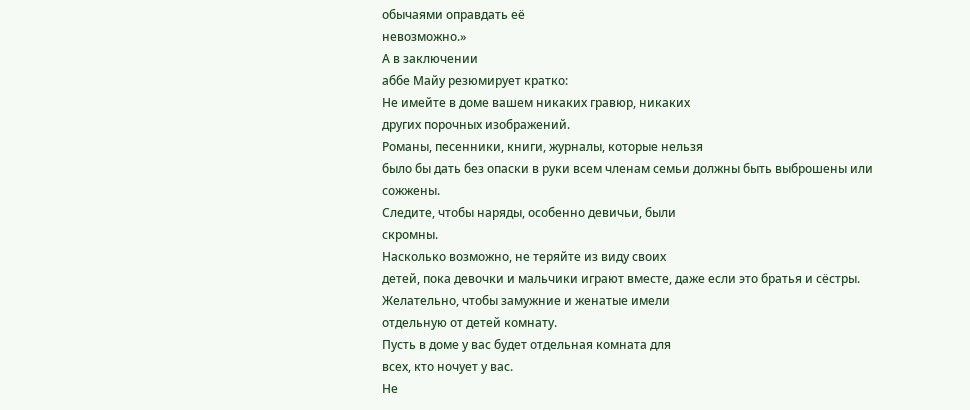обычаями оправдать её
невозможно.»
А в заключении
аббе Майу резюмирует кратко:
Не имейте в доме вашем никаких гравюр, никаких
других порочных изображений.
Романы, песенники, книги, журналы, которые нельзя
было бы дать без опаски в руки всем членам семьи должны быть выброшены или
сожжены.
Следите, чтобы наряды, особенно девичьи, были
скромны.
Насколько возможно, не теряйте из виду своих
детей, пока девочки и мальчики играют вместе, даже если это братья и сёстры.
Желательно, чтобы замужние и женатые имели
отдельную от детей комнату.
Пусть в доме у вас будет отдельная комната для
всех, кто ночует у вас.
Не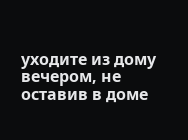уходите из дому вечером, не оставив в доме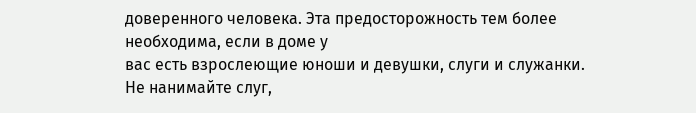доверенного человека. Эта предосторожность тем более необходима, если в доме у
вас есть взрослеющие юноши и девушки, слуги и служанки.
Не нанимайте слуг,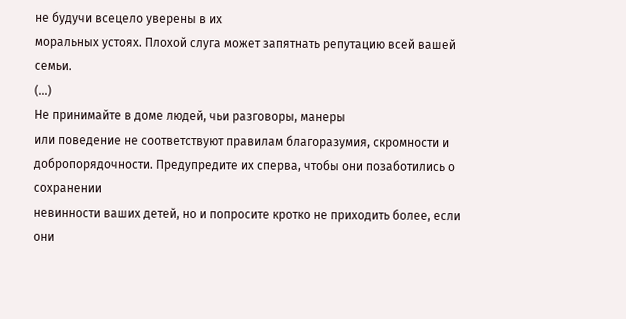не будучи всецело уверены в их
моральных устоях. Плохой слуга может запятнать репутацию всей вашей семьи.
(...)
Не принимайте в доме людей, чьи разговоры, манеры
или поведение не соответствуют правилам благоразумия, скромности и
добропорядочности. Предупредите их сперва, чтобы они позаботились о сохранении
невинности ваших детей, но и попросите кротко не приходить более, если они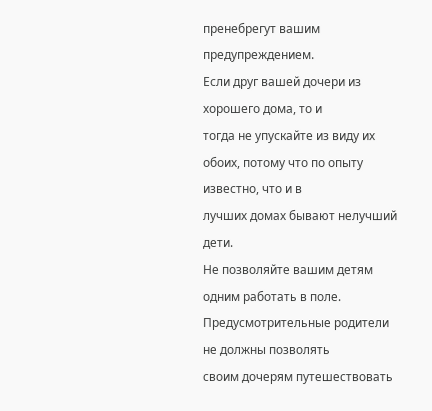пренебрегут вашим предупреждением.
Если друг вашей дочери из хорошего дома, то и
тогда не упускайте из виду их обоих, потому что по опыту известно, что и в
лучших домах бывают нелучший дети.
Не позволяйте вашим детям одним работать в поле.
Предусмотрительные родители не должны позволять
своим дочерям путешествовать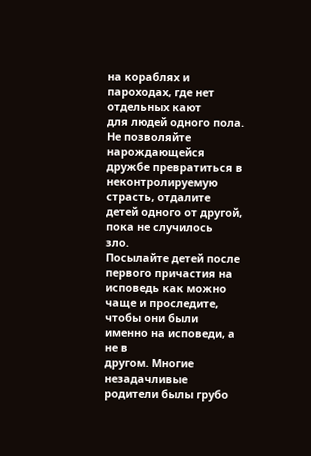на кораблях и пароходах, где нет отдельных кают
для людей одного пола.
Не позволяйте нарождающейся дружбе превратиться в
неконтролируемую страсть, отдалите детей одного от другой, пока не случилось
зло.
Посылайте детей после первого причастия на
исповедь как можно чаще и проследите, чтобы они были именно на исповеди, а не в
другом. Многие незадачливые родители былы грубо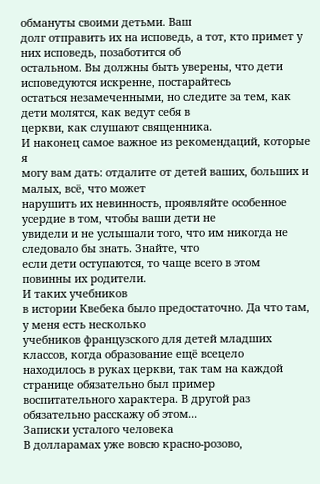обмануты своими детьми. Ваш
долг отправить их на исповедь, а тот, кто примет у них исповедь, позаботится об
остальном. Вы должны быть уверены, что дети исповедуются искренне, постарайтесь
остаться незамеченными, но следите за тем, как дети молятся, как ведут себя в
церкви, как слушают священника.
И наконец самое важное из рекомендаций, которые я
могу вам дать: отдалите от детей ваших, больших и малых, всё, что может
нарушить их невинность, проявляйте особенное усердие в том, чтобы ваши дети не
увидели и не услышали того, что им никогда не следовало бы знать. Знайте, что
если дети оступаются, то чаще всего в этом повинны их родители.
И таких учебников
в истории Квебека было предостаточно. Да что там, у меня есть несколько
учебников французского для детей младших классов, когда образование ещё всецело
находилось в руках церкви, так там на каждой странице обязательно был пример
воспитательного характера. В другой раз обязательно расскажу об этом...
Записки усталого человека
В долларамах уже вовсю красно-розово,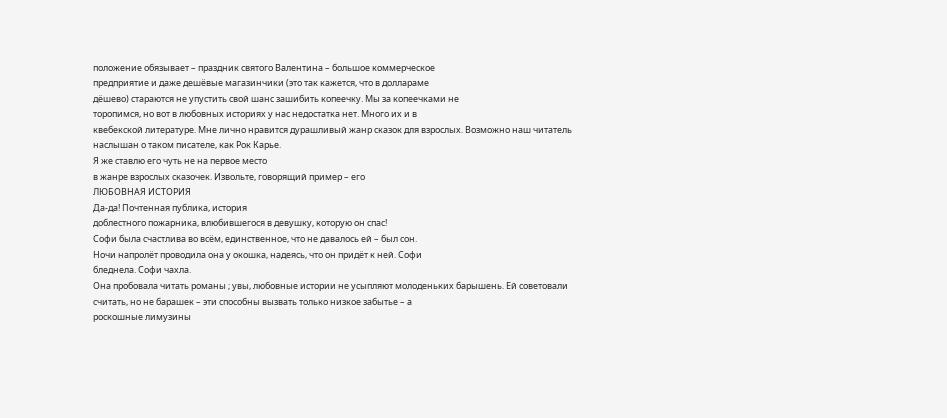положение обязывает – праздник святого Валентина – большое коммерческое
предприятие и даже дешёвые магазинчики (это так кажется, что в доллараме
дёшево) стараются не упустить свой шанс зашибить копеечку. Мы за копеечками не
торопимся, но вот в любовных историях у нас недостатка нет. Много их и в
квебекской литературе. Мне лично нравится дурашливый жанр сказок для взрослых. Возможно наш читатель
наслышан о таком писателе, как Рок Карье.
Я же ставлю его чуть не на первое место
в жанре взрослых сказочек. Извольте, говорящий пример – его
ЛЮБОВНАЯ ИСТОРИЯ
Да-да! Почтенная публика, история
доблестного пожарника, влюбившегося в девушку, которую он спас!
Софи была счастлива во всём, единственное, что не давалось ей – был сон.
Ночи напролёт проводила она у окошка, надеясь, что он придёт к ней. Софи
бледнела. Софи чахла.
Она пробовала читать романы ; увы, любовные истории не усыпляют молоденьких барышень. Ей советовали
считать, но не барашек – эти способны вызвать только низкое забытье – а
роскошные лимузины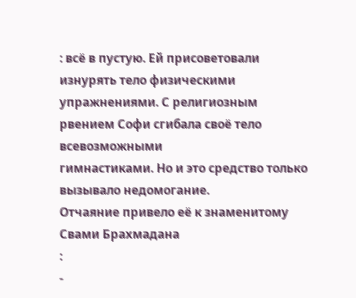: всё в пустую. Ей присоветовали изнурять тело физическими
упражнениями. С религиозным рвением Софи сгибала своё тело всевозможными
гимнастиками. Но и это средство только вызывало недомогание.
Отчаяние привело её к знаменитому Свами Брахмадана
:
-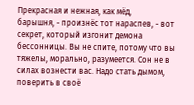Прекрасная и нежная, как мёд,
барышня, - произнёс тот нараспев, - вот секрет, который изгонит демона
бессонницы. Вы не спите, потому что вы тяжелы, морально, разумеется. Сон не в
силах вознести вас. Надо стать дымом, поверить в своё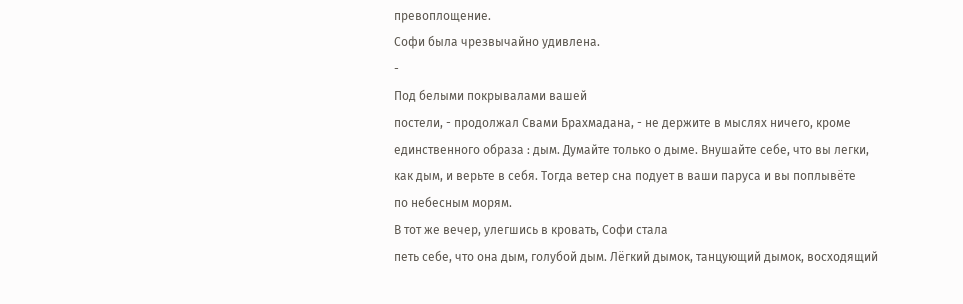превоплощение.
Софи была чрезвычайно удивлена.
-
Под белыми покрывалами вашей
постели, - продолжал Свами Брахмадана, - не держите в мыслях ничего, кроме
единственного образа : дым. Думайте только о дыме. Внушайте себе, что вы легки,
как дым, и верьте в себя. Тогда ветер сна подует в ваши паруса и вы поплывёте
по небесным морям.
В тот же вечер, улегшись в кровать, Софи стала
петь себе, что она дым, голубой дым. Лёгкий дымок, танцующий дымок, восходящий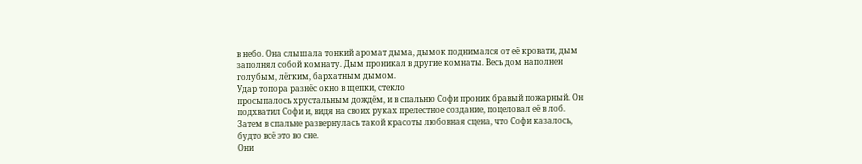в небо. Она слышала тонкий аромат дыма, дымок поднимался от её кровати, дым
заполнял собой комнату. Дым проникал в другие комнаты. Весь дом наполнен
голубым, лёгким, бархатным дымом.
Удар топора разнёс окно в щепки, стекло
просыпалось хрустальным дождём, и в спальню Софи проник бравый пожарный. Он
подхватил Софи и, видя на своих руках прелестное создание, поцеловал её в лоб.
Затем в спальне развернулась такой красоты любовная сцена, что Софи казалось,
будто всё это во сне.
Они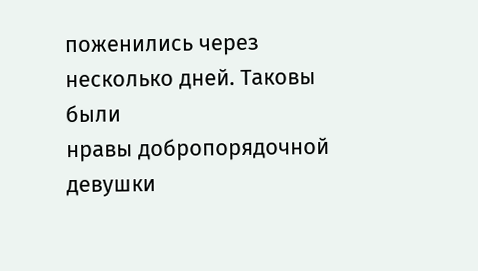поженились через несколько дней. Таковы были
нравы добропорядочной девушки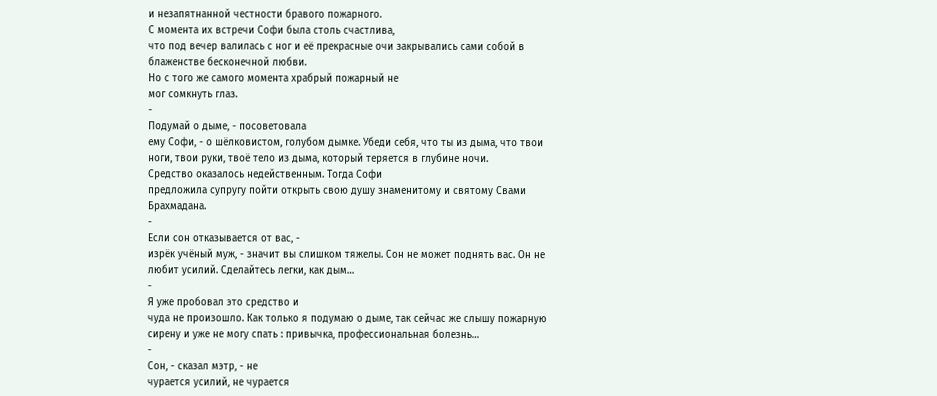и незапятнанной честности бравого пожарного.
С момента их встречи Софи была столь счастлива,
что под вечер валилась с ног и её прекрасные очи закрывались сами собой в
блаженстве бесконечной любви.
Но с того же самого момента храбрый пожарный не
мог сомкнуть глаз.
-
Подумай о дыме, - посоветовала
ему Софи, - о шёлковистом, голубом дымке. Убеди себя, что ты из дыма, что твои
ноги, твои руки, твоё тело из дыма, который теряется в глубине ночи.
Средство оказалось недейственным. Тогда Софи
предложила супругу пойти открыть свою душу знаменитому и святому Свами
Брахмадана.
-
Если сон отказывается от вас, -
изрёк учёный муж, - значит вы слишком тяжелы. Сон не может поднять вас. Он не
любит усилий. Сделайтесь легки, как дым…
-
Я уже пробовал это средство и
чуда не произошло. Как только я подумаю о дыме, так сейчас же слышу пожарную
сирену и уже не могу спать : привычка, профессиональная болезнь…
-
Сон, - сказал мэтр, - не
чурается усилий, не чурается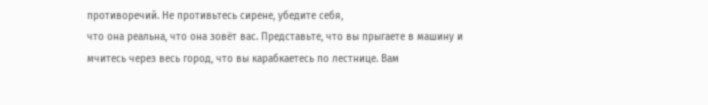противоречий. Не противьтесь сирене, убедите себя,
что она реальна, что она зовёт вас. Представьте, что вы прыгаете в машину и
мчитесь через весь город, что вы карабкаетесь по лестнице. Вам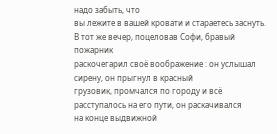надо забыть, что
вы лежите в вашей кровати и стараетесь заснуть.
В тот же вечер, поцеловав Софи, бравый пожарник
раскочегарил своё воображение : он услышал сирену, он прыгнул в красный
грузовик, промчался по городу и всё расступалось на его пути, он раскачивался
на конце выдвижной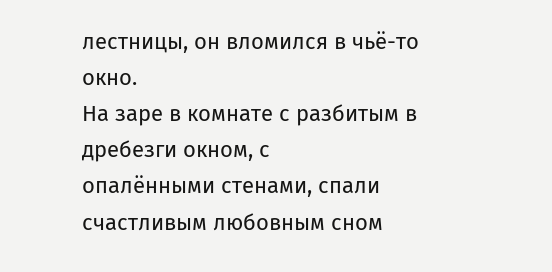лестницы, он вломился в чьё-то окно.
На заре в комнате с разбитым в дребезги окном, с
опалёнными стенами, спали счастливым любовным сном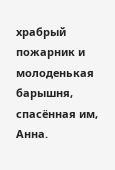храбрый пожарник и
молоденькая барышня, спасённая им, Анна.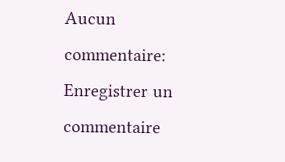Aucun commentaire:
Enregistrer un commentaire